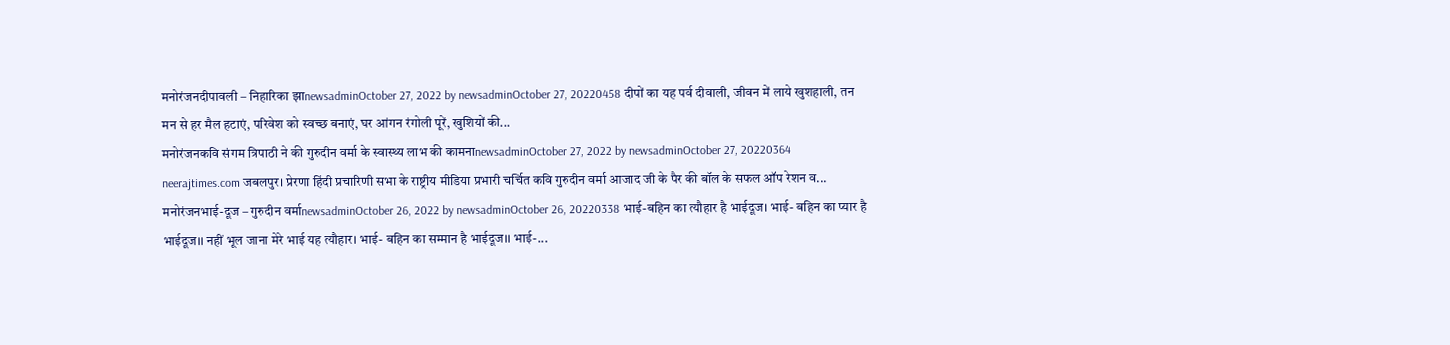मनोरंजनदीपावली – निहारिका झाnewsadminOctober 27, 2022 by newsadminOctober 27, 20220458 दीपों का यह पर्व दीवाली, जीवन में लाये खुशहाली, तन मन से हर मैल हटाएं, परिवेश को स्वच्छ बनाएं, घर आंगन रंगोली पूरें, खुशियों की...
मनोरंजनकवि संगम त्रिपाठी ने की गुरुदीन वर्मा के स्वास्थ्य लाभ की कामनाnewsadminOctober 27, 2022 by newsadminOctober 27, 20220364 neerajtimes.com जबलपुर। प्रेरणा हिंदी प्रचारिणी सभा के राष्ट्रीय मीडिया प्रभारी चर्चित कवि गुरुदीन वर्मा आजाद जी के पैर की बॉल के सफल ऑप रेशन व...
मनोरंजनभाई-दूज – गुरुदीन वर्माnewsadminOctober 26, 2022 by newsadminOctober 26, 20220338 भाई-बहिन का त्यौहार है भाईदूज। भाई- बहिन का प्यार है भाईदूज।। नहीं भूल जाना मेरे भाई यह त्यौहार। भाई- बहिन का सम्मान है भाईदूज।। भाई-...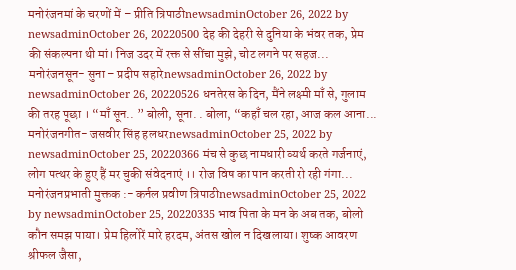मनोरंजनमां के चरणों में – प्रीति त्रिपाठीnewsadminOctober 26, 2022 by newsadminOctober 26, 20220500 देह की देहरी से दुनिया के भंवर तक, प्रेम की संकल्पना थी मां। निज उदर में रक्त से सींचा मुझे, चोट लगने पर सहज...
मनोरंजनसून- सुना – प्रदीप सहारेnewsadminOctober 26, 2022 by newsadminOctober 26, 20220526 धनतेरस के दिन, मैंने लक्ष्मी माँ से, गुलाम की तरह पूछा । “माँ सून.. ” बोली, सूना. . बोला, “कहाँ चल रहा, आज कल आना...
मनोरंजनगीत- जसवीर सिंह हलधरnewsadminOctober 25, 2022 by newsadminOctober 25, 20220366 मंच से कुछ नामधारी व्यर्थ करते गर्जनाएं, लोग पत्थर के हुए हैं मर चुकी संवेदनाएं ।। रोज विष का पान करती रो रही गंगा...
मनोरंजनप्रभाती मुक्तक :- कर्नल प्रवीण त्रिपाठीnewsadminOctober 25, 2022 by newsadminOctober 25, 20220335 भाव पिता के मन के अब तक, बोलो कौन समझ पाया। प्रेम हिलोरें मारे हरदम, अंतस खोल न दिखलाया। शुष्क आवरण श्रीफल जैसा,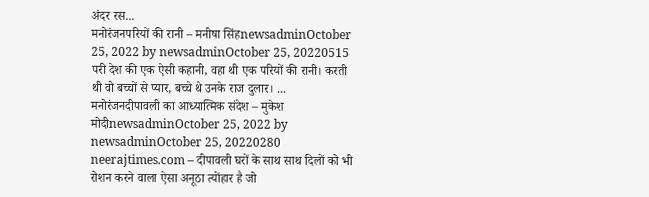अंदर रस...
मनोरंजनपरियों की रानी – मनीषा सिंहnewsadminOctober 25, 2022 by newsadminOctober 25, 20220515 परी देश की एक ऐसी कहानी, वहा थी एक परियों की रानी। करती थी वो बच्चों से प्यार, बच्चे थे उनके राज दुलार। ...
मनोरंजनदीपावली का आध्यात्मिक संदेश – मुकेश मोदीnewsadminOctober 25, 2022 by newsadminOctober 25, 20220280 neerajtimes.com – दीपावली घरों के साथ साथ दिलों को भी रोशन करने वाला ऐसा अनूठा त्योंहार है जो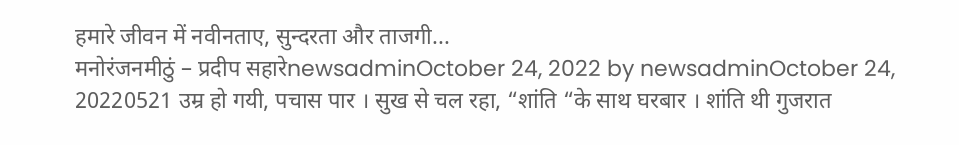हमारे जीवन में नवीनताए, सुन्दरता और ताजगी...
मनोरंजनमीठुं – प्रदीप सहारेnewsadminOctober 24, 2022 by newsadminOctober 24, 20220521 उम्र हो गयी, पचास पार । सुख से चल रहा, “शांति “के साथ घरबार । शांति थी गुजरात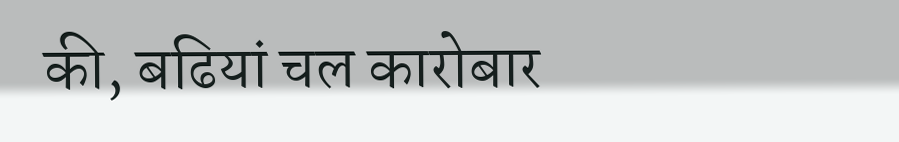की, बढियां चल कारोबार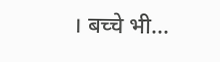। बच्चे भी...